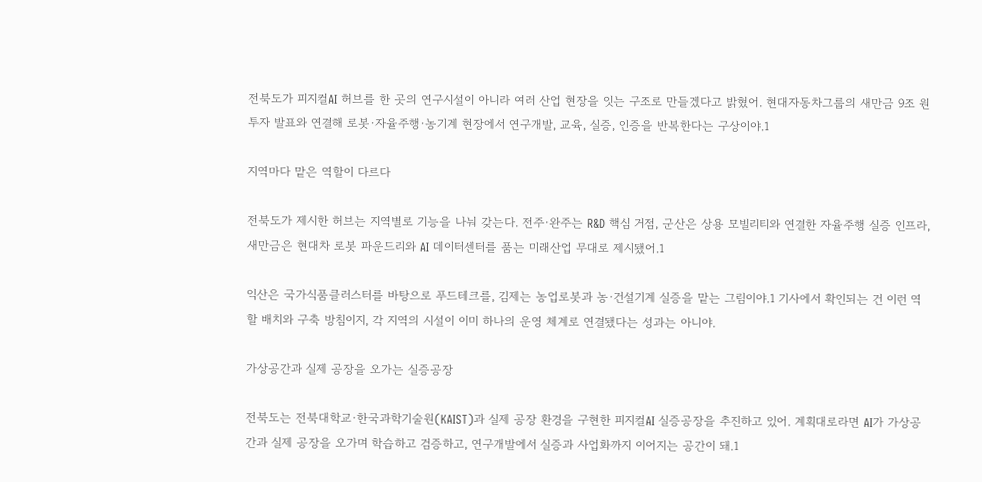전북도가 피지컬AI 허브를 한 곳의 연구시설이 아니라 여러 산업 현장을 잇는 구조로 만들겠다고 밝혔어. 현대자동차그룹의 새만금 9조 원 투자 발표와 연결해 로봇·자율주행·농기계 현장에서 연구개발, 교육, 실증, 인증을 반복한다는 구상이야.1

지역마다 맡은 역할이 다르다

전북도가 제시한 허브는 지역별로 기능을 나눠 갖는다. 전주·완주는 R&D 핵심 거점, 군산은 상용 모빌리티와 연결한 자율주행 실증 인프라, 새만금은 현대차 로봇 파운드리와 AI 데이터센터를 품는 미래산업 무대로 제시됐어.1

익산은 국가식품클러스터를 바탕으로 푸드테크를, 김제는 농업로봇과 농·건설기계 실증을 맡는 그림이야.1 기사에서 확인되는 건 이런 역할 배치와 구축 방침이지, 각 지역의 시설이 이미 하나의 운영 체계로 연결됐다는 성과는 아니야.

가상공간과 실제 공장을 오가는 실증공장

전북도는 전북대학교·한국과학기술원(KAIST)과 실제 공장 환경을 구현한 피지컬AI 실증공장을 추진하고 있어. 계획대로라면 AI가 가상공간과 실제 공장을 오가며 학습하고 검증하고, 연구개발에서 실증과 사업화까지 이어지는 공간이 돼.1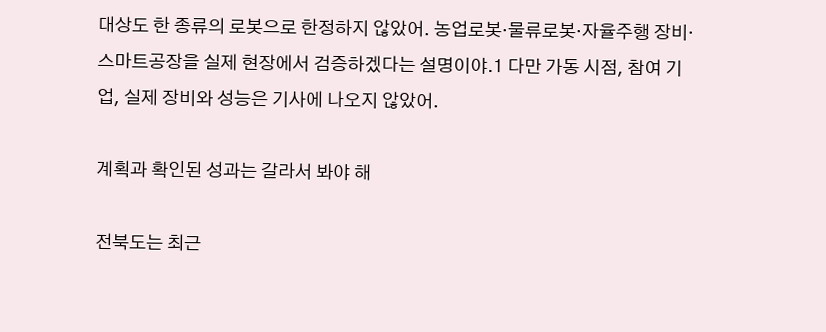대상도 한 종류의 로봇으로 한정하지 않았어. 농업로봇·물류로봇·자율주행 장비·스마트공장을 실제 현장에서 검증하겠다는 설명이야.1 다만 가동 시점, 참여 기업, 실제 장비와 성능은 기사에 나오지 않았어.

계획과 확인된 성과는 갈라서 봐야 해

전북도는 최근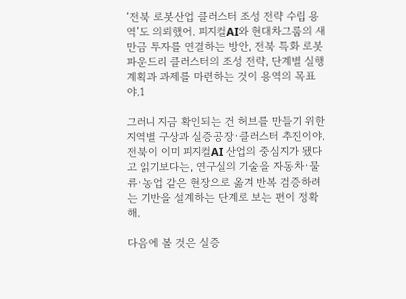‘전북 로봇산업 클러스터 조성 전략 수립 용역’도 의뢰했어. 피지컬AI와 현대차그룹의 새만금 투자를 연결하는 방안, 전북 특화 로봇 파운드리 클러스터의 조성 전략, 단계별 실행계획과 과제를 마련하는 것이 용역의 목표야.1

그러니 지금 확인되는 건 허브를 만들기 위한 지역별 구상과 실증공장·클러스터 추진이야. 전북이 이미 피지컬AI 산업의 중심지가 됐다고 읽기보다는, 연구실의 기술을 자동차·물류·농업 같은 현장으로 옮겨 반복 검증하려는 기반을 설계하는 단계로 보는 편이 정확해.

다음에 볼 것은 실증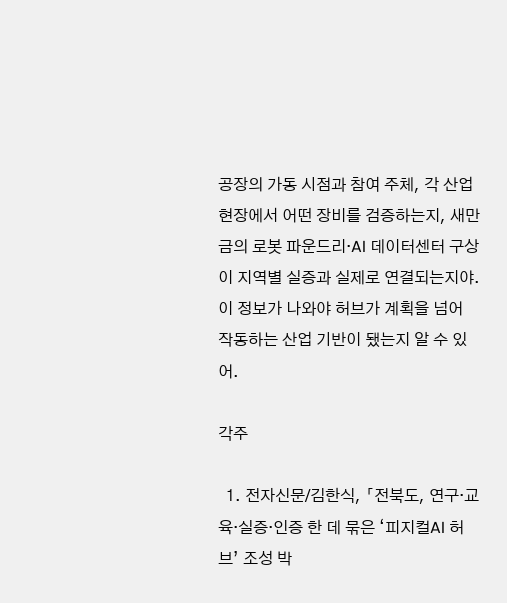공장의 가동 시점과 참여 주체, 각 산업 현장에서 어떤 장비를 검증하는지, 새만금의 로봇 파운드리·AI 데이터센터 구상이 지역별 실증과 실제로 연결되는지야. 이 정보가 나와야 허브가 계획을 넘어 작동하는 산업 기반이 됐는지 알 수 있어.

각주

  1. 전자신문/김한식, 「전북도, 연구·교육·실증·인증 한 데 묶은 ‘피지컬AI 허브’ 조성 박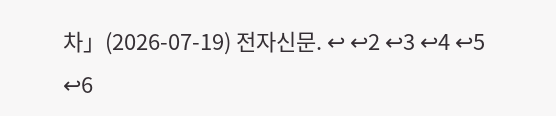차」(2026-07-19) 전자신문. ↩ ↩2 ↩3 ↩4 ↩5 ↩6